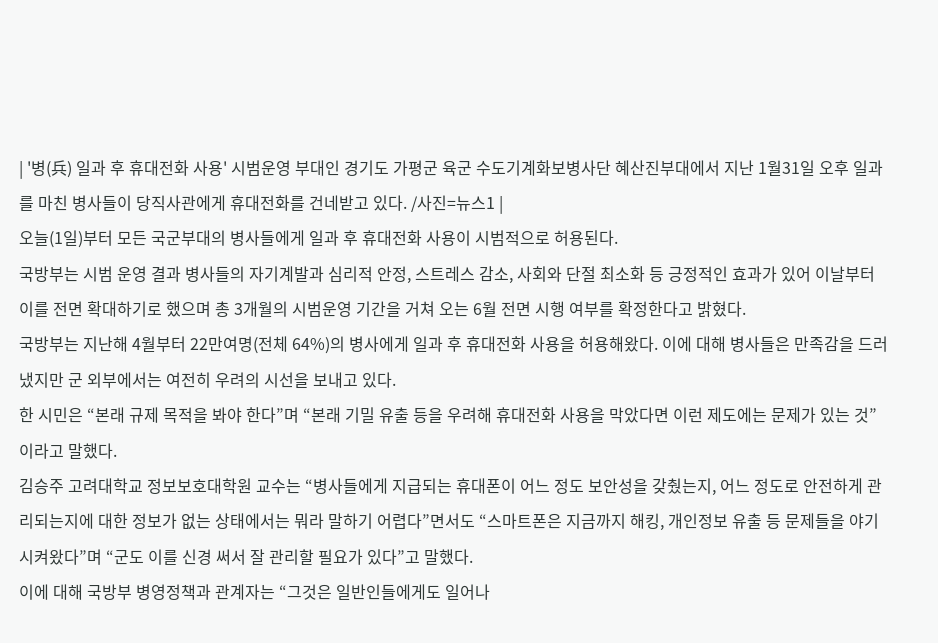| '병(兵) 일과 후 휴대전화 사용' 시범운영 부대인 경기도 가평군 육군 수도기계화보병사단 혜산진부대에서 지난 1월31일 오후 일과를 마친 병사들이 당직사관에게 휴대전화를 건네받고 있다. /사진=뉴스1 |
오늘(1일)부터 모든 국군부대의 병사들에게 일과 후 휴대전화 사용이 시범적으로 허용된다.
국방부는 시범 운영 결과 병사들의 자기계발과 심리적 안정, 스트레스 감소, 사회와 단절 최소화 등 긍정적인 효과가 있어 이날부터 이를 전면 확대하기로 했으며 총 3개월의 시범운영 기간을 거쳐 오는 6월 전면 시행 여부를 확정한다고 밝혔다.
국방부는 지난해 4월부터 22만여명(전체 64%)의 병사에게 일과 후 휴대전화 사용을 허용해왔다. 이에 대해 병사들은 만족감을 드러냈지만 군 외부에서는 여전히 우려의 시선을 보내고 있다.
한 시민은 “본래 규제 목적을 봐야 한다”며 “본래 기밀 유출 등을 우려해 휴대전화 사용을 막았다면 이런 제도에는 문제가 있는 것”이라고 말했다.
김승주 고려대학교 정보보호대학원 교수는 “병사들에게 지급되는 휴대폰이 어느 정도 보안성을 갖췄는지, 어느 정도로 안전하게 관리되는지에 대한 정보가 없는 상태에서는 뭐라 말하기 어렵다”면서도 “스마트폰은 지금까지 해킹, 개인정보 유출 등 문제들을 야기시켜왔다”며 “군도 이를 신경 써서 잘 관리할 필요가 있다”고 말했다.
이에 대해 국방부 병영정책과 관계자는 “그것은 일반인들에게도 일어나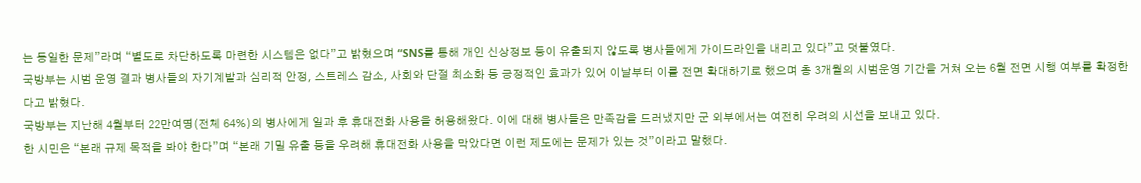는 동일한 문제”라며 “별도로 차단하도록 마련한 시스템은 없다”고 밝혔으며 “SNS를 통해 개인 신상정보 등이 유출되지 않도록 병사들에게 가이드라인을 내리고 있다”고 덧붙였다.
국방부는 시범 운영 결과 병사들의 자기계발과 심리적 안정, 스트레스 감소, 사회와 단절 최소화 등 긍정적인 효과가 있어 이날부터 이를 전면 확대하기로 했으며 총 3개월의 시범운영 기간을 거쳐 오는 6월 전면 시행 여부를 확정한다고 밝혔다.
국방부는 지난해 4월부터 22만여명(전체 64%)의 병사에게 일과 후 휴대전화 사용을 허용해왔다. 이에 대해 병사들은 만족감을 드러냈지만 군 외부에서는 여전히 우려의 시선을 보내고 있다.
한 시민은 “본래 규제 목적을 봐야 한다”며 “본래 기밀 유출 등을 우려해 휴대전화 사용을 막았다면 이런 제도에는 문제가 있는 것”이라고 말했다.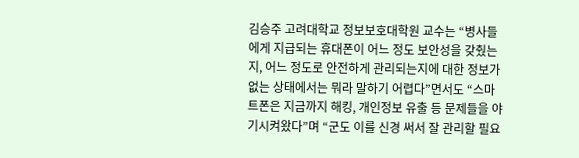김승주 고려대학교 정보보호대학원 교수는 “병사들에게 지급되는 휴대폰이 어느 정도 보안성을 갖췄는지, 어느 정도로 안전하게 관리되는지에 대한 정보가 없는 상태에서는 뭐라 말하기 어렵다”면서도 “스마트폰은 지금까지 해킹, 개인정보 유출 등 문제들을 야기시켜왔다”며 “군도 이를 신경 써서 잘 관리할 필요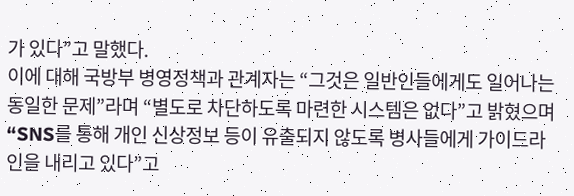가 있다”고 말했다.
이에 대해 국방부 병영정책과 관계자는 “그것은 일반인들에게도 일어나는 동일한 문제”라며 “별도로 차단하도록 마련한 시스템은 없다”고 밝혔으며 “SNS를 통해 개인 신상정보 등이 유출되지 않도록 병사들에게 가이드라인을 내리고 있다”고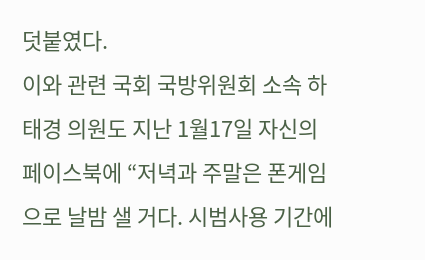덧붙였다.
이와 관련 국회 국방위원회 소속 하태경 의원도 지난 1월17일 자신의 페이스북에 “저녁과 주말은 폰게임으로 날밤 샐 거다. 시범사용 기간에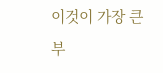이것이 가장 큰 부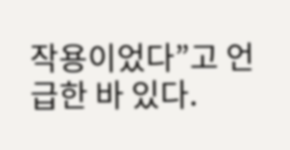작용이었다”고 언급한 바 있다.